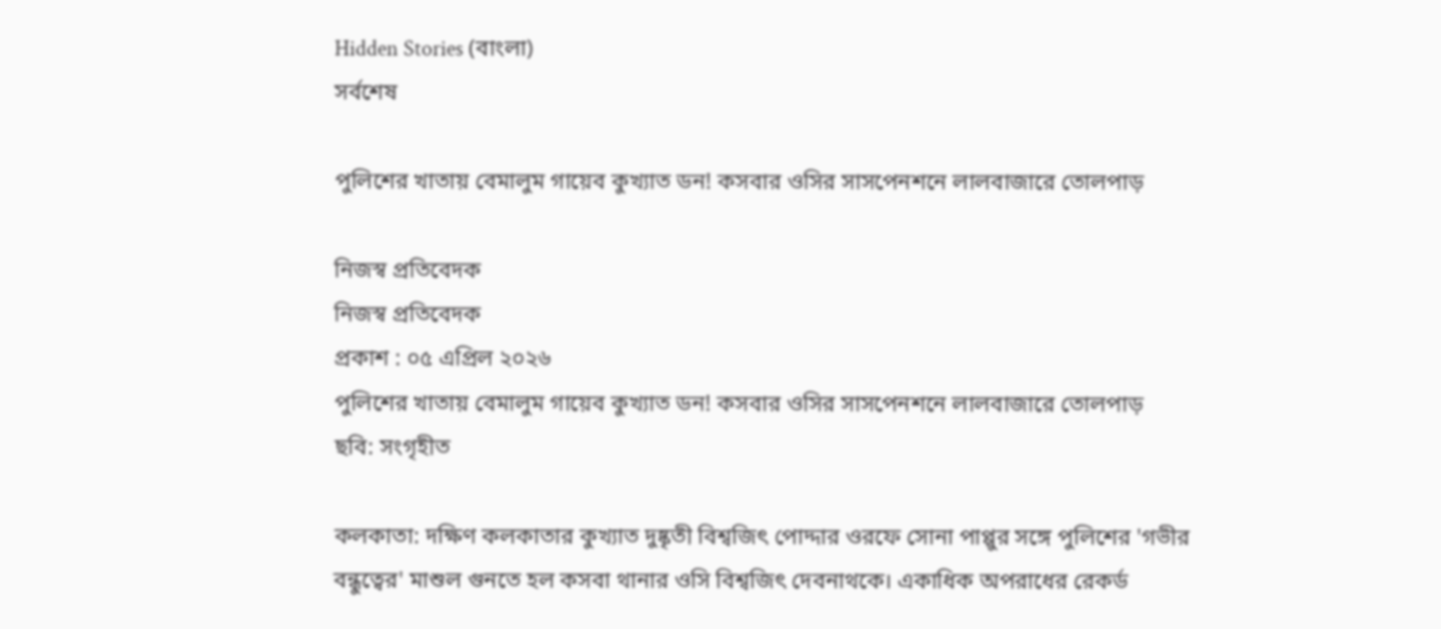Hidden Stories (বাংলা)
সর্বশেষ

পুলিশের খাতায় বেমালুম গায়েব কুখ্যাত ডন! কসবার ওসির সাসপেনশনে লালবাজারে তোলপাড়

নিজস্ব প্রতিবেদক
নিজস্ব প্রতিবেদক
প্রকাশ : ০৫ এপ্রিল ২০২৬
পুলিশের খাতায় বেমালুম গায়েব কুখ্যাত ডন! কসবার ওসির সাসপেনশনে লালবাজারে তোলপাড়
ছবি: সংগৃহীত

কলকাতা: দক্ষিণ কলকাতার কুখ্যাত দুষ্কৃতী বিশ্বজিৎ পোদ্দার ওরফে সোনা পাপ্পুর সঙ্গে পুলিশের 'গভীর বন্ধুত্বের' মাশুল গুনতে হল কসবা থানার ওসি বিশ্বজিৎ দেবনাথকে। একাধিক অপরাধের রেকর্ড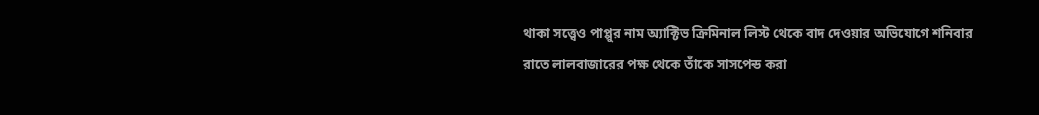থাকা সত্ত্বেও পাপ্পুর নাম অ্যাক্টিভ ক্রিমিনাল লিস্ট থেকে বাদ দেওয়ার অভিযোগে শনিবার রাতে লালবাজারের পক্ষ থেকে তাঁকে সাসপেন্ড করা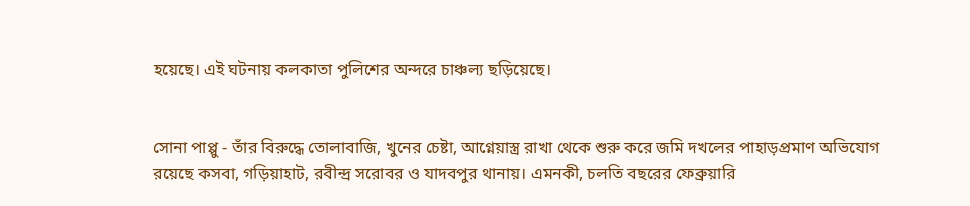হয়েছে। এই ঘটনায় কলকাতা পুলিশের অন্দরে চাঞ্চল্য ছড়িয়েছে।


সোনা পাপ্পু - তাঁর বিরুদ্ধে তোলাবাজি, খুনের চেষ্টা, আগ্নেয়াস্ত্র রাখা থেকে শুরু করে জমি দখলের পাহাড়প্রমাণ অভিযোগ রয়েছে কসবা, গড়িয়াহাট, রবীন্দ্র সরোবর ও যাদবপুর থানায়। এমনকী, চলতি বছরের ফেব্রুয়ারি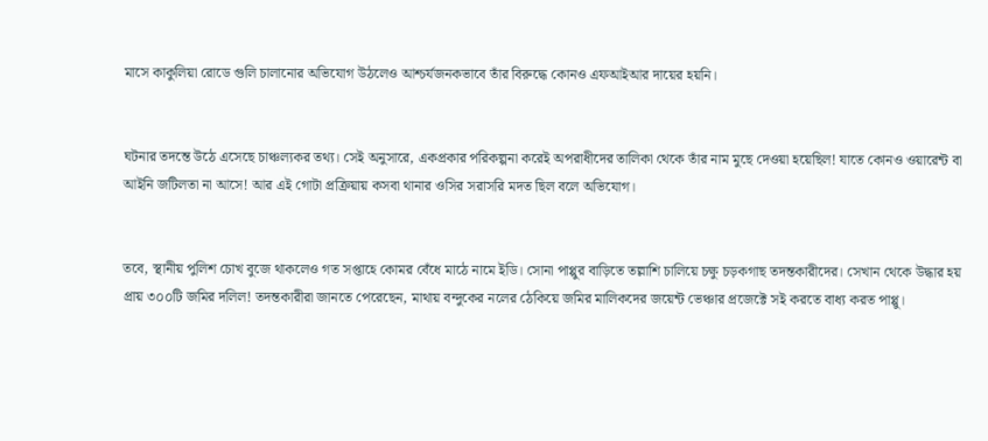মাসে কাকুলিয়া রোডে গুলি চালানোর অভিযোগ উঠলেও আশ্চর্যজনকভাবে তাঁর বিরুদ্ধে কোনও এফআইআর দায়ের হয়নি।


ঘটনার তদন্তে উঠে এসেছে চাঞ্চল্যকর তথ্য। সেই অনুসারে, একপ্রকার পরিকল্পনা করেই অপরাধীদের তালিকা থেকে তাঁর নাম মুছে দেওয়া হয়েছিল! যাতে কোনও ওয়ারেন্ট বা আইনি জটিলতা না আসে! আর এই গোটা প্রক্রিয়ায় কসবা থানার ওসির সরাসরি মদত ছিল বলে অভিযোগ।


তবে, স্থানীয় পুলিশ চোখ বুজে থাকলেও গত সপ্তাহে কোমর বেঁধে মাঠে নামে ইডি। সোনা পাপ্পুর বাড়িতে তল্লাশি চালিয়ে চক্ষু চড়কগাছ তদন্তকারীদের। সেখান থেকে উদ্ধার হয় প্রায় ৩০০টি জমির দলিল! তদন্তকারীরা জানতে পেরেছেন, মাথায় বন্দুকের নলের ঠেকিয়ে জমির মালিকদের জয়েন্ট ভেঞ্চার প্রজেক্টে সই করতে বাধ্য করত পাপ্পু।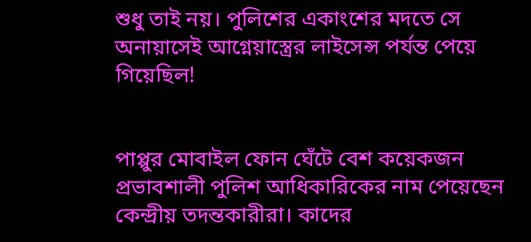শুধু তাই নয়। পুলিশের একাংশের মদতে সে অনায়াসেই আগ্নেয়াস্ত্রের লাইসেন্স পর্যন্ত পেয়ে গিয়েছিল!


পাপ্পুর মোবাইল ফোন ঘেঁটে বেশ কয়েকজন প্রভাবশালী পুলিশ আধিকারিকের নাম পেয়েছেন কেন্দ্রীয় তদন্তকারীরা। কাদের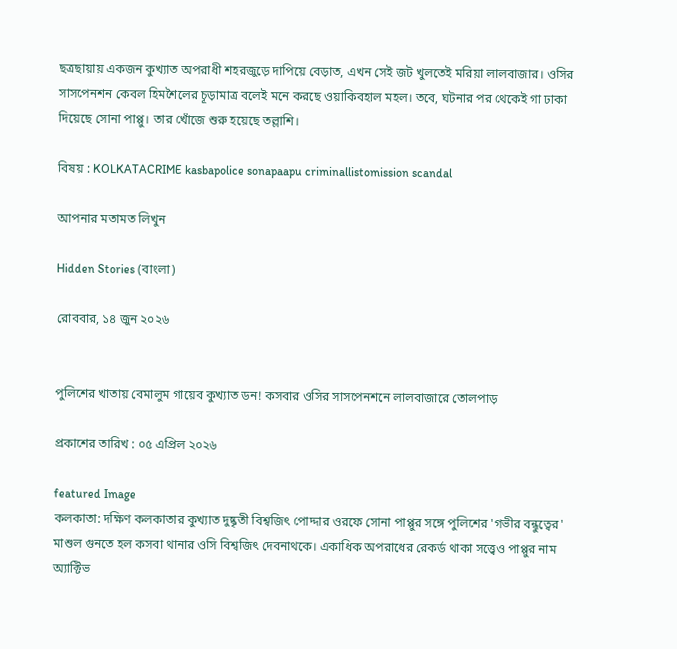ছত্রছায়ায় একজন কুখ্যাত অপরাধী শহরজুড়ে দাপিয়ে বেড়াত, এখন সেই জট খুলতেই মরিয়া লালবাজার। ওসির সাসপেনশন কেবল হিমশৈলের চূড়ামাত্র বলেই মনে করছে ওয়াকিবহাল মহল। তবে, ঘটনার পর থেকেই গা ঢাকা দিয়েছে সোনা পাপ্পু। তার খোঁজে শুরু হয়েছে তল্লাশি।

বিষয় : KOLKATACRIME kasbapolice sonapaapu criminallistomission scandal

আপনার মতামত লিখুন

Hidden Stories (বাংলা)

রোববার, ১৪ জুন ২০২৬


পুলিশের খাতায় বেমালুম গায়েব কুখ্যাত ডন! কসবার ওসির সাসপেনশনে লালবাজারে তোলপাড়

প্রকাশের তারিখ : ০৫ এপ্রিল ২০২৬

featured Image
কলকাতা: দক্ষিণ কলকাতার কুখ্যাত দুষ্কৃতী বিশ্বজিৎ পোদ্দার ওরফে সোনা পাপ্পুর সঙ্গে পুলিশের 'গভীর বন্ধুত্বের' মাশুল গুনতে হল কসবা থানার ওসি বিশ্বজিৎ দেবনাথকে। একাধিক অপরাধের রেকর্ড থাকা সত্ত্বেও পাপ্পুর নাম অ্যাক্টিভ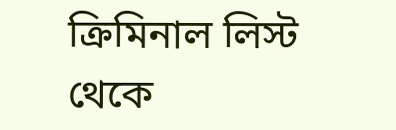ক্রিমিনাল লিস্ট থেকে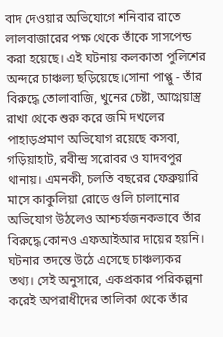বাদ দেওয়ার অভিযোগে শনিবার রাতে লালবাজারের পক্ষ থেকে তাঁকে সাসপেন্ড করা হয়েছে। এই ঘটনায় কলকাতা পুলিশের অন্দরে চাঞ্চল্য ছড়িয়েছে।সোনা পাপ্পু - তাঁর বিরুদ্ধে তোলাবাজি, খুনের চেষ্টা, আগ্নেয়াস্ত্র রাখা থেকে শুরু করে জমি দখলের পাহাড়প্রমাণ অভিযোগ রয়েছে কসবা, গড়িয়াহাট, রবীন্দ্র সরোবর ও যাদবপুর থানায়। এমনকী, চলতি বছরের ফেব্রুয়ারি মাসে কাকুলিয়া রোডে গুলি চালানোর অভিযোগ উঠলেও আশ্চর্যজনকভাবে তাঁর বিরুদ্ধে কোনও এফআইআর দায়ের হয়নি। ঘটনার তদন্তে উঠে এসেছে চাঞ্চল্যকর তথ্য। সেই অনুসারে, একপ্রকার পরিকল্পনা করেই অপরাধীদের তালিকা থেকে তাঁর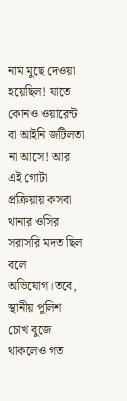নাম মুছে দেওয়া হয়েছিল! যাতে কোনও ওয়ারেন্ট বা আইনি জটিলতা না আসে! আর এই গোটা প্রক্রিয়ায় কসবা থানার ওসির সরাসরি মদত ছিল বলে অভিযোগ।তবে, স্থানীয় পুলিশ চোখ বুজে থাকলেও গত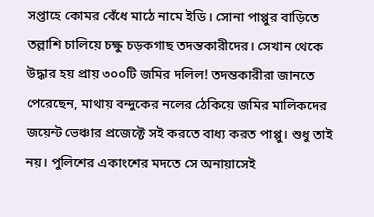সপ্তাহে কোমর বেঁধে মাঠে নামে ইডি। সোনা পাপ্পুর বাড়িতে তল্লাশি চালিয়ে চক্ষু চড়কগাছ তদন্তকারীদের। সেখান থেকে উদ্ধার হয় প্রায় ৩০০টি জমির দলিল! তদন্তকারীরা জানতে পেরেছেন, মাথায় বন্দুকের নলের ঠেকিয়ে জমির মালিকদের জয়েন্ট ভেঞ্চার প্রজেক্টে সই করতে বাধ্য করত পাপ্পু। শুধু তাই নয়। পুলিশের একাংশের মদতে সে অনায়াসেই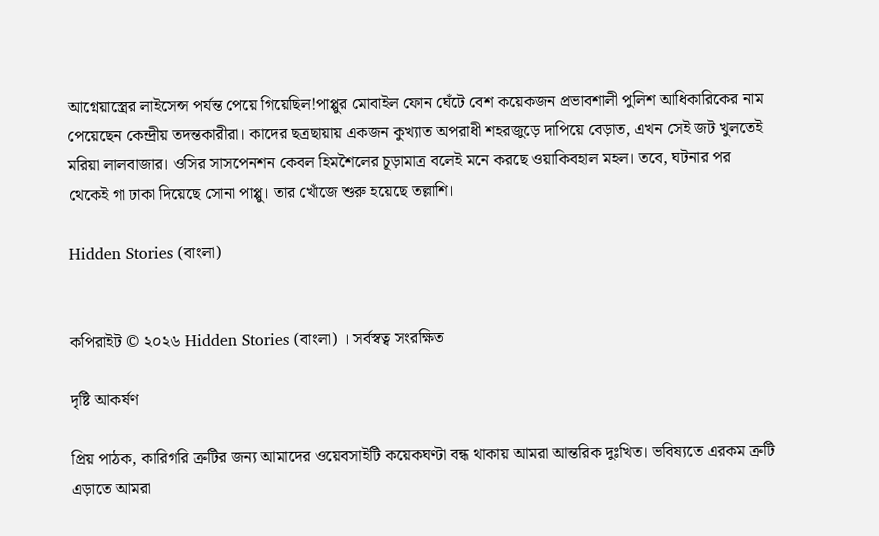আগ্নেয়াস্ত্রের লাইসেন্স পর্যন্ত পেয়ে গিয়েছিল!পাপ্পুর মোবাইল ফোন ঘেঁটে বেশ কয়েকজন প্রভাবশালী পুলিশ আধিকারিকের নাম পেয়েছেন কেন্দ্রীয় তদন্তকারীরা। কাদের ছত্রছায়ায় একজন কুখ্যাত অপরাধী শহরজুড়ে দাপিয়ে বেড়াত, এখন সেই জট খুলতেই মরিয়া লালবাজার। ওসির সাসপেনশন কেবল হিমশৈলের চূড়ামাত্র বলেই মনে করছে ওয়াকিবহাল মহল। তবে, ঘটনার পর থেকেই গা ঢাকা দিয়েছে সোনা পাপ্পু। তার খোঁজে শুরু হয়েছে তল্লাশি।

Hidden Stories (বাংলা)


কপিরাইট © ২০২৬ Hidden Stories (বাংলা) । সর্বস্বত্ব সংরক্ষিত

দৃষ্টি আকর্ষণ

প্রিয় পাঠক, কারিগরি ত্রুটির জন্য আমাদের ওয়েবসাইটি কয়েকঘণ্টা বন্ধ থাকায় আমরা আন্তরিক দুঃখিত। ভবিষ্যতে এরকম ত্রুটি এড়াতে আমরা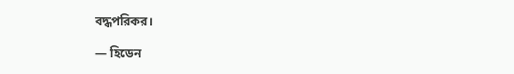বদ্ধপরিকর।

— হিডেন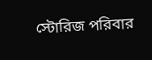স্টোরিজ পরিবার